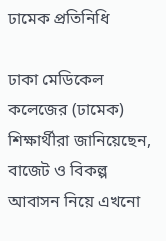ঢামেক প্রতিনিধি

ঢাকা মেডিকেল কলেজের (ঢামেক) শিক্ষার্থীরা জানিয়েছেন, বাজেট ও বিকল্প আবাসন নিয়ে এখনো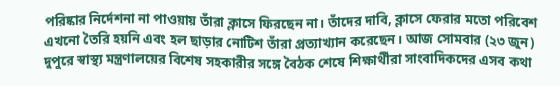পরিষ্কার নির্দেশনা না পাওয়ায় তাঁরা ক্লাসে ফিরছেন না। তাঁদের দাবি, ক্লাসে ফেরার মতো পরিবেশ এখনো তৈরি হয়নি এবং হল ছাড়ার নোটিশ তাঁরা প্রত্যাখ্যান করেছেন। আজ সোমবার (২৩ জুন) দুপুরে স্বাস্থ্য মন্ত্রণালয়ের বিশেষ সহকারীর সঙ্গে বৈঠক শেষে শিক্ষার্থীরা সাংবাদিকদের এসব কথা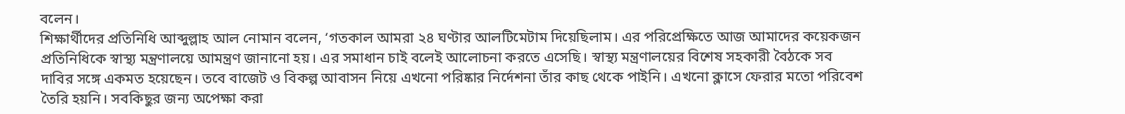বলেন।
শিক্ষার্থীদের প্রতিনিধি আব্দুল্লাহ আল নোমান বলেন, ‘গতকাল আমরা ২৪ ঘণ্টার আলটিমেটাম দিয়েছিলাম। এর পরিপ্রেক্ষিতে আজ আমাদের কয়েকজন প্রতিনিধিকে স্বাস্থ্য মন্ত্রণালয়ে আমন্ত্রণ জানানো হয়। এর সমাধান চাই বলেই আলোচনা করতে এসেছি। স্বাস্থ্য মন্ত্রণালয়ের বিশেষ সহকারী বৈঠকে সব দাবির সঙ্গে একমত হয়েছেন। তবে বাজেট ও বিকল্প আবাসন নিয়ে এখনো পরিষ্কার নির্দেশনা তাঁর কাছ থেকে পাইনি। এখনো ক্লাসে ফেরার মতো পরিবেশ তৈরি হয়নি। সবকিছুর জন্য অপেক্ষা করা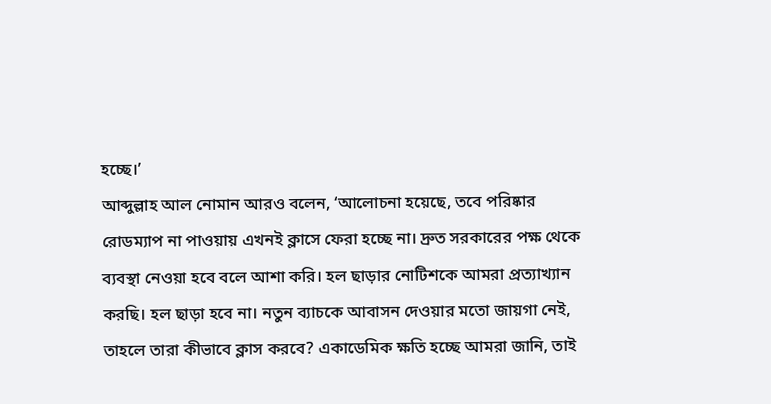হচ্ছে।’
আব্দুল্লাহ আল নোমান আরও বলেন, ‘আলোচনা হয়েছে, তবে পরিষ্কার রোডম্যাপ না পাওয়ায় এখনই ক্লাসে ফেরা হচ্ছে না। দ্রুত সরকারের পক্ষ থেকে ব্যবস্থা নেওয়া হবে বলে আশা করি। হল ছাড়ার নোটিশকে আমরা প্রত্যাখ্যান করছি। হল ছাড়া হবে না। নতুন ব্যাচকে আবাসন দেওয়ার মতো জায়গা নেই, তাহলে তারা কীভাবে ক্লাস করবে? একাডেমিক ক্ষতি হচ্ছে আমরা জানি, তাই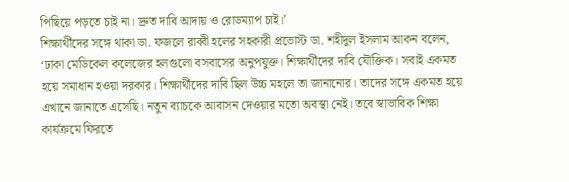পিছিয়ে পড়তে চাই না। দ্রুত দাবি আদায় ও রোডম্যাপ চাই।’
শিক্ষার্থীদের সঙ্গে থাকা ডা. ফজলে রাব্বী হলের সহকারী প্রভোস্ট ডা. শহীদুল ইসলাম আকন বলেন, ‘ঢাকা মেডিকেল কলেজের হলগুলো বসবাসের অনুপযুক্ত। শিক্ষার্থীদের দাবি যৌক্তিক। সবাই একমত হয়ে সমাধান হওয়া দরকার। শিক্ষার্থীদের দাবি ছিল উচ্চ মহলে তা জানানোর। তাদের সঙ্গে একমত হয়ে এখানে জানাতে এসেছি। নতুন ব্যাচকে আবাসন দেওয়ার মতো অবস্থা নেই। তবে স্বাভাবিক শিক্ষা কার্যক্রমে ফিরতে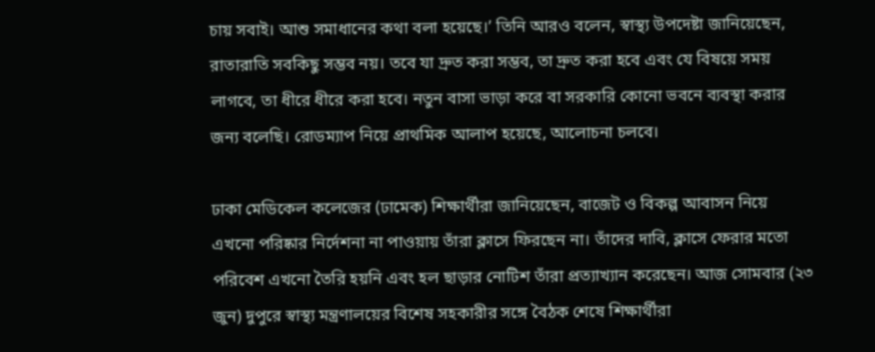চায় সবাই। আশু সমাধানের কথা বলা হয়েছে।’ তিনি আরও বলেন, স্বাস্থ্য উপদেষ্টা জানিয়েছেন, রাতারাতি সবকিছু সম্ভব নয়। তবে যা দ্রুত করা সম্ভব, তা দ্রুত করা হবে এবং যে বিষয়ে সময় লাগবে, তা ধীরে ধীরে করা হবে। নতুন বাসা ভাড়া করে বা সরকারি কোনো ভবনে ব্যবস্থা করার জন্য বলেছি। রোডম্যাপ নিয়ে প্রাথমিক আলাপ হয়েছে, আলোচনা চলবে।

ঢাকা মেডিকেল কলেজের (ঢামেক) শিক্ষার্থীরা জানিয়েছেন, বাজেট ও বিকল্প আবাসন নিয়ে এখনো পরিষ্কার নির্দেশনা না পাওয়ায় তাঁরা ক্লাসে ফিরছেন না। তাঁদের দাবি, ক্লাসে ফেরার মতো পরিবেশ এখনো তৈরি হয়নি এবং হল ছাড়ার নোটিশ তাঁরা প্রত্যাখ্যান করেছেন। আজ সোমবার (২৩ জুন) দুপুরে স্বাস্থ্য মন্ত্রণালয়ের বিশেষ সহকারীর সঙ্গে বৈঠক শেষে শিক্ষার্থীরা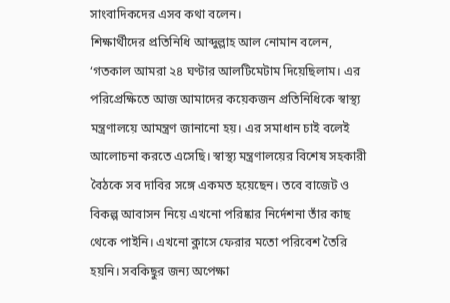সাংবাদিকদের এসব কথা বলেন।
শিক্ষার্থীদের প্রতিনিধি আব্দুল্লাহ আল নোমান বলেন, ‘গতকাল আমরা ২৪ ঘণ্টার আলটিমেটাম দিয়েছিলাম। এর পরিপ্রেক্ষিতে আজ আমাদের কয়েকজন প্রতিনিধিকে স্বাস্থ্য মন্ত্রণালয়ে আমন্ত্রণ জানানো হয়। এর সমাধান চাই বলেই আলোচনা করতে এসেছি। স্বাস্থ্য মন্ত্রণালয়ের বিশেষ সহকারী বৈঠকে সব দাবির সঙ্গে একমত হয়েছেন। তবে বাজেট ও বিকল্প আবাসন নিয়ে এখনো পরিষ্কার নির্দেশনা তাঁর কাছ থেকে পাইনি। এখনো ক্লাসে ফেরার মতো পরিবেশ তৈরি হয়নি। সবকিছুর জন্য অপেক্ষা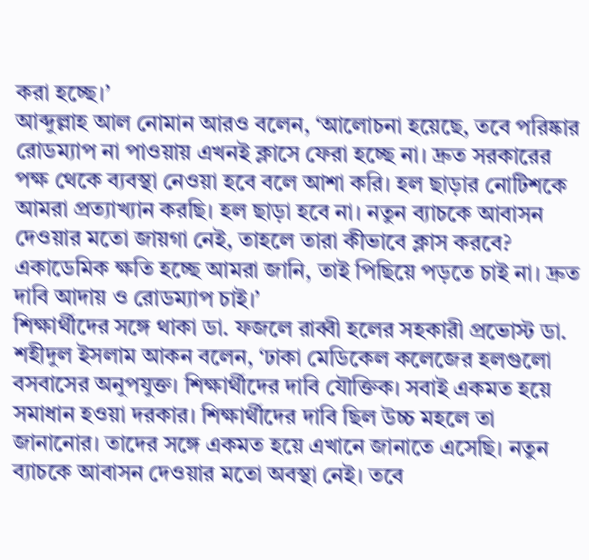করা হচ্ছে।’
আব্দুল্লাহ আল নোমান আরও বলেন, ‘আলোচনা হয়েছে, তবে পরিষ্কার রোডম্যাপ না পাওয়ায় এখনই ক্লাসে ফেরা হচ্ছে না। দ্রুত সরকারের পক্ষ থেকে ব্যবস্থা নেওয়া হবে বলে আশা করি। হল ছাড়ার নোটিশকে আমরা প্রত্যাখ্যান করছি। হল ছাড়া হবে না। নতুন ব্যাচকে আবাসন দেওয়ার মতো জায়গা নেই, তাহলে তারা কীভাবে ক্লাস করবে? একাডেমিক ক্ষতি হচ্ছে আমরা জানি, তাই পিছিয়ে পড়তে চাই না। দ্রুত দাবি আদায় ও রোডম্যাপ চাই।’
শিক্ষার্থীদের সঙ্গে থাকা ডা. ফজলে রাব্বী হলের সহকারী প্রভোস্ট ডা. শহীদুল ইসলাম আকন বলেন, ‘ঢাকা মেডিকেল কলেজের হলগুলো বসবাসের অনুপযুক্ত। শিক্ষার্থীদের দাবি যৌক্তিক। সবাই একমত হয়ে সমাধান হওয়া দরকার। শিক্ষার্থীদের দাবি ছিল উচ্চ মহলে তা জানানোর। তাদের সঙ্গে একমত হয়ে এখানে জানাতে এসেছি। নতুন ব্যাচকে আবাসন দেওয়ার মতো অবস্থা নেই। তবে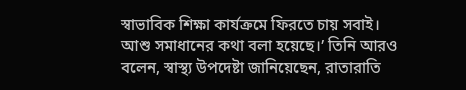স্বাভাবিক শিক্ষা কার্যক্রমে ফিরতে চায় সবাই। আশু সমাধানের কথা বলা হয়েছে।’ তিনি আরও বলেন, স্বাস্থ্য উপদেষ্টা জানিয়েছেন, রাতারাতি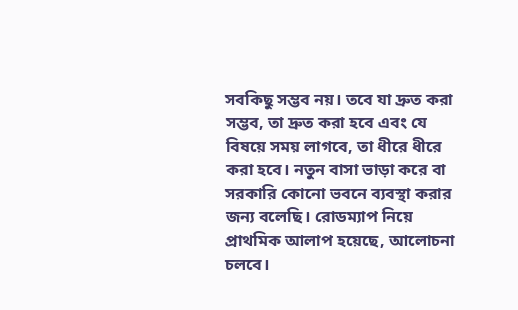সবকিছু সম্ভব নয়। তবে যা দ্রুত করা সম্ভব, তা দ্রুত করা হবে এবং যে বিষয়ে সময় লাগবে, তা ধীরে ধীরে করা হবে। নতুন বাসা ভাড়া করে বা সরকারি কোনো ভবনে ব্যবস্থা করার জন্য বলেছি। রোডম্যাপ নিয়ে প্রাথমিক আলাপ হয়েছে, আলোচনা চলবে।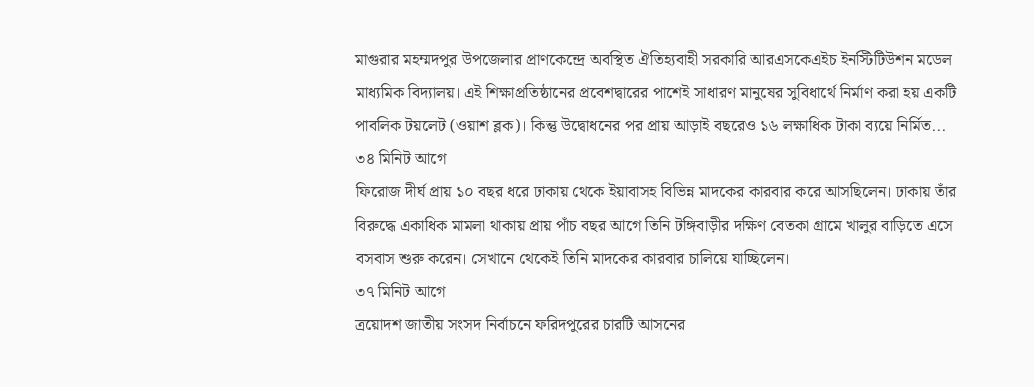মাগুরার মহম্মদপুর উপজেলার প্রাণকেন্দ্রে অবস্থিত ঐতিহ্যবাহী সরকারি আরএসকেএইচ ইনস্টিটিউশন মডেল মাধ্যমিক বিদ্যালয়। এই শিক্ষাপ্রতিষ্ঠানের প্রবেশদ্বারের পাশেই সাধারণ মানুষের সুবিধার্থে নির্মাণ করা হয় একটি পাবলিক টয়লেট (ওয়াশ ব্লক)। কিন্তু উদ্বোধনের পর প্রায় আড়াই বছরেও ১৬ লক্ষাধিক টাকা ব্যয়ে নির্মিত...
৩৪ মিনিট আগে
ফিরোজ দীর্ঘ প্রায় ১০ বছর ধরে ঢাকায় থেকে ইয়াবাসহ বিভিন্ন মাদকের কারবার করে আসছিলেন। ঢাকায় তাঁর বিরুদ্ধে একাধিক মামলা থাকায় প্রায় পাঁচ বছর আগে তিনি টঙ্গিবাড়ীর দক্ষিণ বেতকা গ্রামে খালুর বাড়িতে এসে বসবাস শুরু করেন। সেখানে থেকেই তিনি মাদকের কারবার চালিয়ে যাচ্ছিলেন।
৩৭ মিনিট আগে
ত্রয়োদশ জাতীয় সংসদ নির্বাচনে ফরিদপুরের চারটি আসনের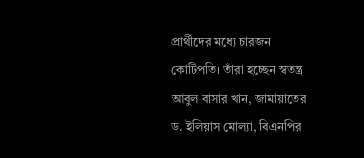প্রার্থীদের মধ্যে চারজন কোটিপতি। তাঁরা হচ্ছেন স্বতন্ত্র আবুল বাসার খান, জামায়াতের ড. ইলিয়াস মোল্যা, বিএনপির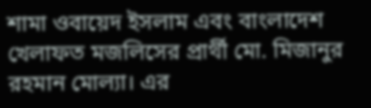শামা ওবায়েদ ইসলাম এবং বাংলাদেশ খেলাফত মজলিসের প্রার্থী মো. মিজানুর রহমান মোল্যা। এর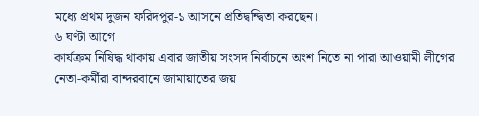মধ্যে প্রথম দুজন ফরিদপুর-১ আসনে প্রতিদ্বন্দ্বিতা করছেন।
৬ ঘণ্টা আগে
কার্যক্রম নিষিদ্ধ থাকায় এবার জাতীয় সংসদ নির্বাচনে অংশ নিতে না পারা আওয়ামী লীগের নেতা-কর্মীরা বান্দরবানে জামায়াতের জয়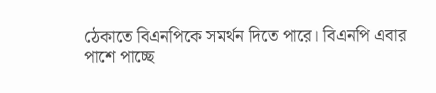ঠেকাতে বিএনপিকে সমর্থন দিতে পারে। বিএনপি এবার পাশে পাচ্ছে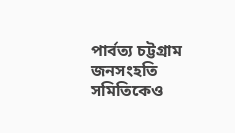পার্বত্য চট্টগ্রাম জনসংহতি সমিতিকেও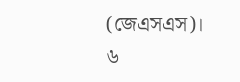(জেএসএস)।
৬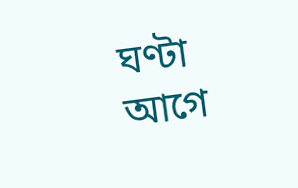ঘণ্টা আগে